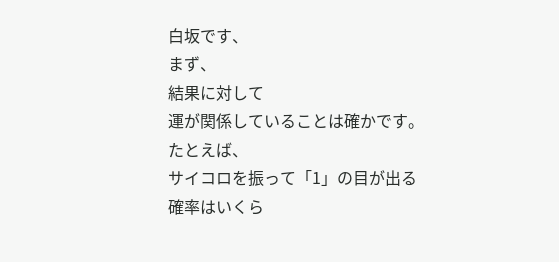白坂です、
まず、
結果に対して
運が関係していることは確かです。
たとえば、
サイコロを振って「1」の目が出る
確率はいくら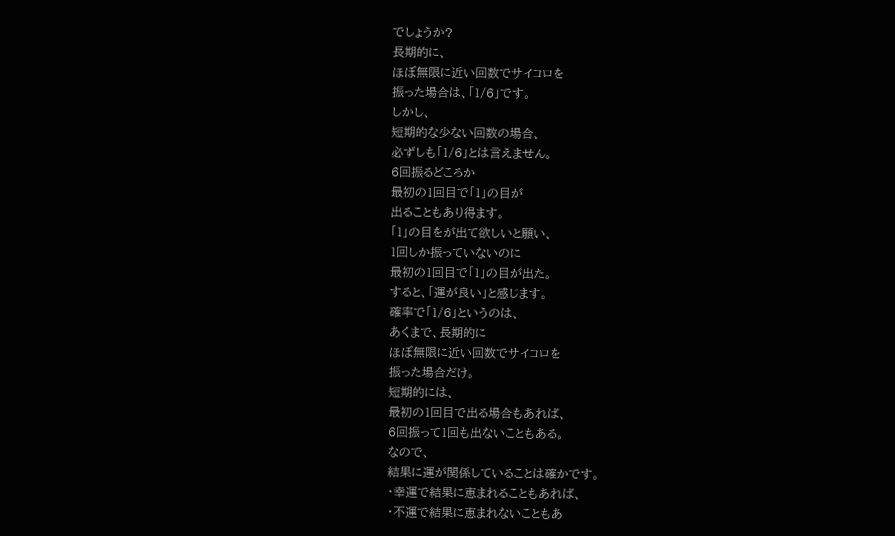でしょうか?
長期的に、
ほぼ無限に近い回数でサイコロを
振った場合は、「1/6」です。
しかし、
短期的な少ない回数の場合、
必ずしも「1/6」とは言えません。
6回振るどころか
最初の1回目で「1」の目が
出ることもあり得ます。
「1」の目をが出て欲しいと願い、
1回しか振っていないのに
最初の1回目で「1」の目が出た。
すると、「運が良い」と感じます。
確率で「1/6」というのは、
あくまで、長期的に
ほぼ無限に近い回数でサイコロを
振った場合だけ。
短期的には、
最初の1回目で出る場合もあれば、
6回振って1回も出ないこともある。
なので、
結果に運が関係していることは確かです。
・幸運で結果に恵まれることもあれば、
・不運で結果に恵まれないこともあ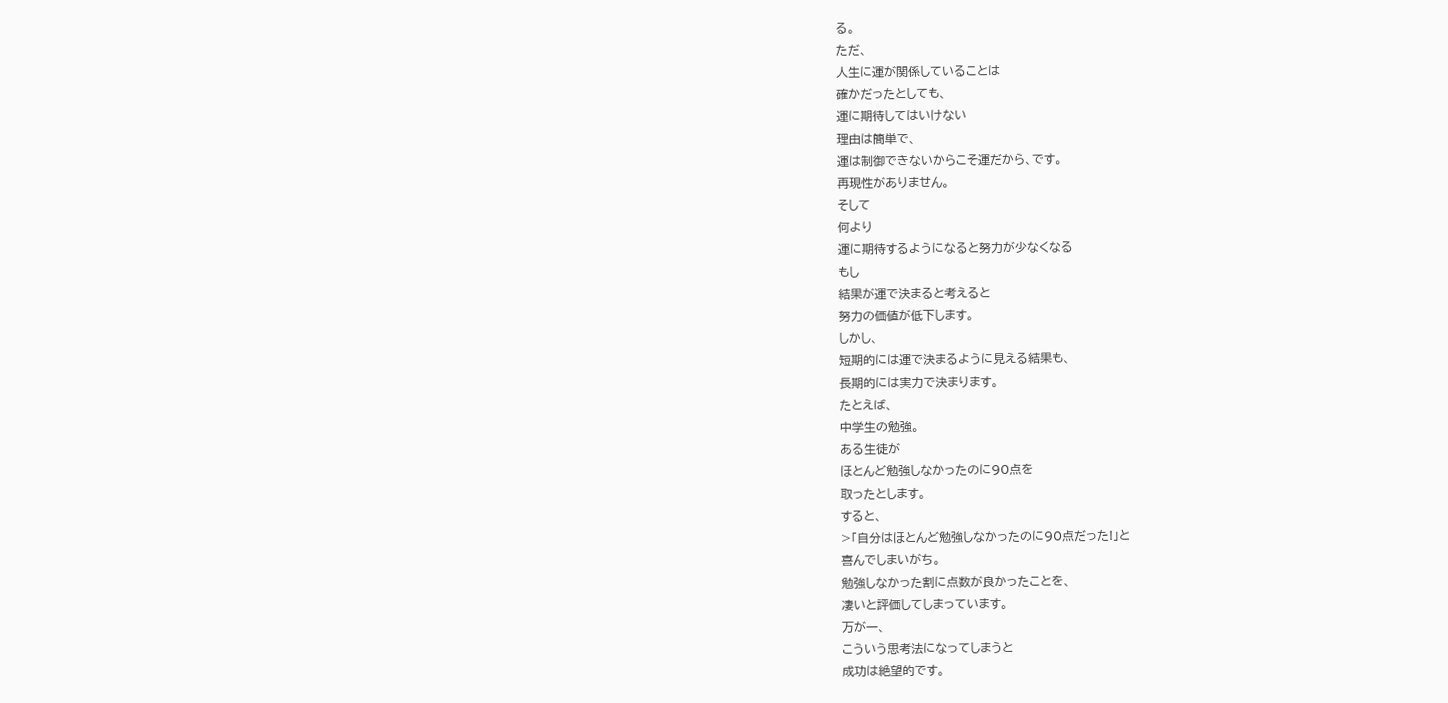る。
ただ、
人生に運が関係していることは
確かだったとしても、
運に期待してはいけない
理由は簡単で、
運は制御できないからこそ運だから、です。
再現性がありません。
そして
何より
運に期待するようになると努力が少なくなる
もし
結果が運で決まると考えると
努力の価値が低下します。
しかし、
短期的には運で決まるように見える結果も、
長期的には実力で決まります。
たとえば、
中学生の勉強。
ある生徒が
ほとんど勉強しなかったのに90点を
取ったとします。
すると、
>「自分はほとんど勉強しなかったのに90点だった!」と
喜んでしまいがち。
勉強しなかった割に点数が良かったことを、
凄いと評価してしまっています。
万が一、
こういう思考法になってしまうと
成功は絶望的です。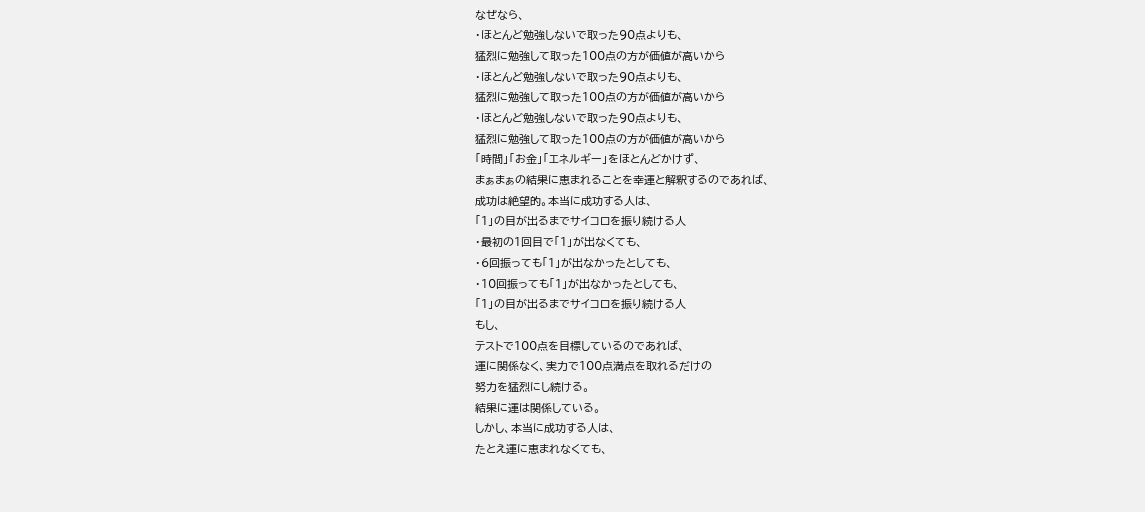なぜなら、
・ほとんど勉強しないで取った90点よりも、
猛烈に勉強して取った100点の方が価値が高いから
・ほとんど勉強しないで取った90点よりも、
猛烈に勉強して取った100点の方が価値が高いから
・ほとんど勉強しないで取った90点よりも、
猛烈に勉強して取った100点の方が価値が高いから
「時間」「お金」「エネルギー」をほとんどかけず、
まぁまぁの結果に恵まれることを幸運と解釈するのであれば、
成功は絶望的。本当に成功する人は、
「1」の目が出るまでサイコロを振り続ける人
・最初の1回目で「1」が出なくても、
・6回振っても「1」が出なかったとしても、
・10回振っても「1」が出なかったとしても、
「1」の目が出るまでサイコロを振り続ける人
もし、
テストで100点を目標しているのであれば、
運に関係なく、実力で100点満点を取れるだけの
努力を猛烈にし続ける。
結果に運は関係している。
しかし、本当に成功する人は、
たとえ運に恵まれなくても、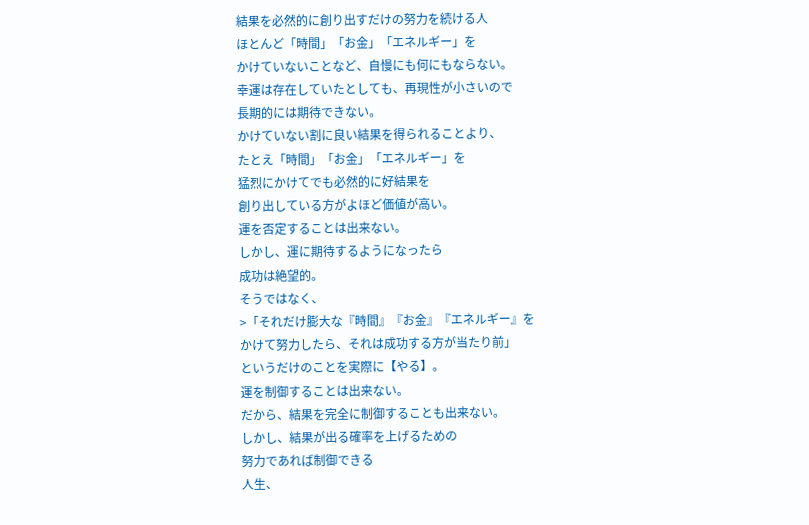結果を必然的に創り出すだけの努力を続ける人
ほとんど「時間」「お金」「エネルギー」を
かけていないことなど、自慢にも何にもならない。
幸運は存在していたとしても、再現性が小さいので
長期的には期待できない。
かけていない割に良い結果を得られることより、
たとえ「時間」「お金」「エネルギー」を
猛烈にかけてでも必然的に好結果を
創り出している方がよほど価値が高い。
運を否定することは出来ない。
しかし、運に期待するようになったら
成功は絶望的。
そうではなく、
>「それだけ膨大な『時間』『お金』『エネルギー』を
かけて努力したら、それは成功する方が当たり前」
というだけのことを実際に【やる】。
運を制御することは出来ない。
だから、結果を完全に制御することも出来ない。
しかし、結果が出る確率を上げるための
努力であれば制御できる
人生、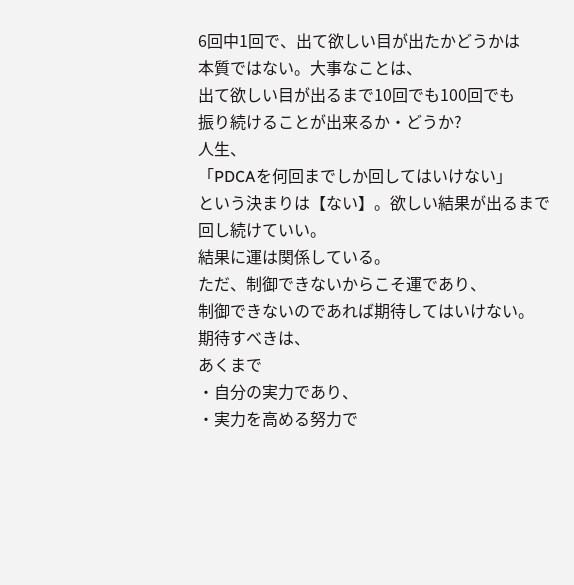6回中1回で、出て欲しい目が出たかどうかは
本質ではない。大事なことは、
出て欲しい目が出るまで10回でも100回でも
振り続けることが出来るか・どうか?
人生、
「PDCAを何回までしか回してはいけない」
という決まりは【ない】。欲しい結果が出るまで
回し続けていい。
結果に運は関係している。
ただ、制御できないからこそ運であり、
制御できないのであれば期待してはいけない。
期待すべきは、
あくまで
・自分の実力であり、
・実力を高める努力で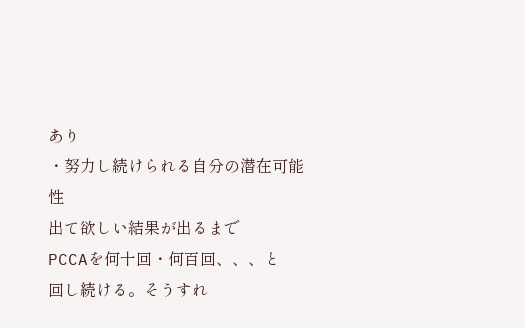あり
・努力し続けられる自分の潜在可能性
出て欲しい結果が出るまで
PCCAを何十回・何百回、、、と
回し続ける。そうすれ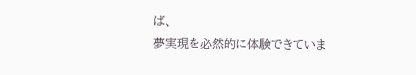ば、
夢実現を必然的に体験できていま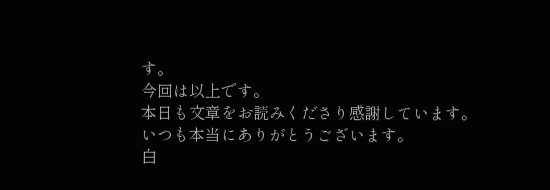す。
今回は以上です。
本日も文章をお読みくださり感謝しています。
いつも本当にありがとうございます。
白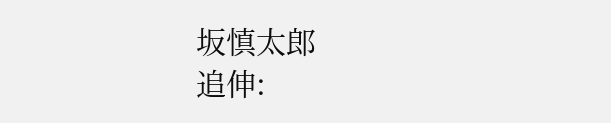坂慎太郎
追伸: